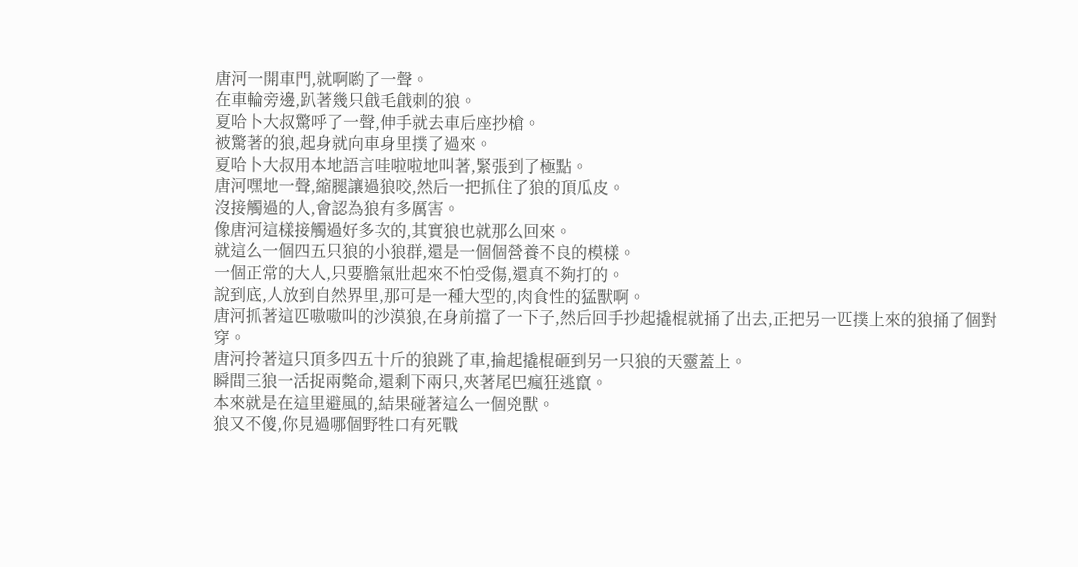唐河一開車門,就啊喲了一聲。
在車輪旁邊,趴著幾只戧毛戧刺的狼。
夏哈卜大叔驚呼了一聲,伸手就去車后座抄槍。
被驚著的狼,起身就向車身里撲了過來。
夏哈卜大叔用本地語言哇啦啦地叫著,緊張到了極點。
唐河嘿地一聲,縮腿讓過狼咬,然后一把抓住了狼的頂瓜皮。
沒接觸過的人,會認為狼有多厲害。
像唐河這樣接觸過好多次的,其實狼也就那么回來。
就這么一個四五只狼的小狼群,還是一個個營養不良的模樣。
一個正常的大人,只要膽氣壯起來不怕受傷,還真不夠打的。
說到底,人放到自然界里,那可是一種大型的,肉食性的猛獸啊。
唐河抓著這匹嗷嗷叫的沙漠狼,在身前擋了一下子,然后回手抄起撬棍就捅了出去,正把另一匹撲上來的狼捅了個對穿。
唐河拎著這只頂多四五十斤的狼跳了車,掄起撬棍砸到另一只狼的天靈蓋上。
瞬間三狼一活捉兩斃命,還剩下兩只,夾著尾巴瘋狂逃竄。
本來就是在這里避風的,結果碰著這么一個兇獸。
狼又不傻,你見過哪個野牲口有死戰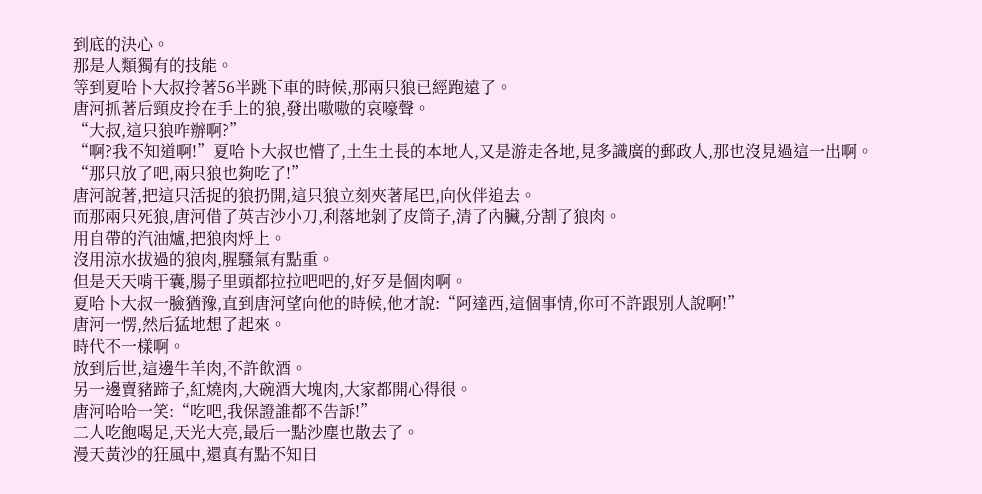到底的決心。
那是人類獨有的技能。
等到夏哈卜大叔拎著56半跳下車的時候,那兩只狼已經跑遠了。
唐河抓著后頸皮拎在手上的狼,發出嗷嗷的哀嚎聲。
“大叔,這只狼咋辦啊?”
“啊?我不知道啊!”夏哈卜大叔也懵了,土生土長的本地人,又是游走各地,見多識廣的郵政人,那也沒見過這一出啊。
“那只放了吧,兩只狼也夠吃了!”
唐河說著,把這只活捉的狼扔開,這只狼立刻夾著尾巴,向伙伴追去。
而那兩只死狼,唐河借了英吉沙小刀,利落地剝了皮筒子,清了內臟,分割了狼肉。
用自帶的汽油爐,把狼肉烀上。
沒用涼水拔過的狼肉,腥騷氣有點重。
但是天天啃干囊,腸子里頭都拉拉吧吧的,好歹是個肉啊。
夏哈卜大叔一臉猶豫,直到唐河望向他的時候,他才說:“阿達西,這個事情,你可不許跟別人說啊!”
唐河一愣,然后猛地想了起來。
時代不一樣啊。
放到后世,這邊牛羊肉,不許飲酒。
另一邊賣豬蹄子,紅燒肉,大碗酒大塊肉,大家都開心得很。
唐河哈哈一笑:“吃吧,我保證誰都不告訴!”
二人吃飽喝足,天光大亮,最后一點沙塵也散去了。
漫天黃沙的狂風中,還真有點不知日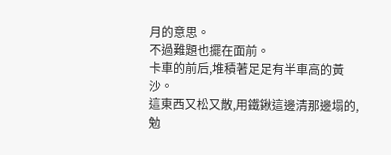月的意思。
不過難題也擺在面前。
卡車的前后,堆積著足足有半車高的黃沙。
這東西又松又散,用鐵鍬這邊清那邊塌的,勉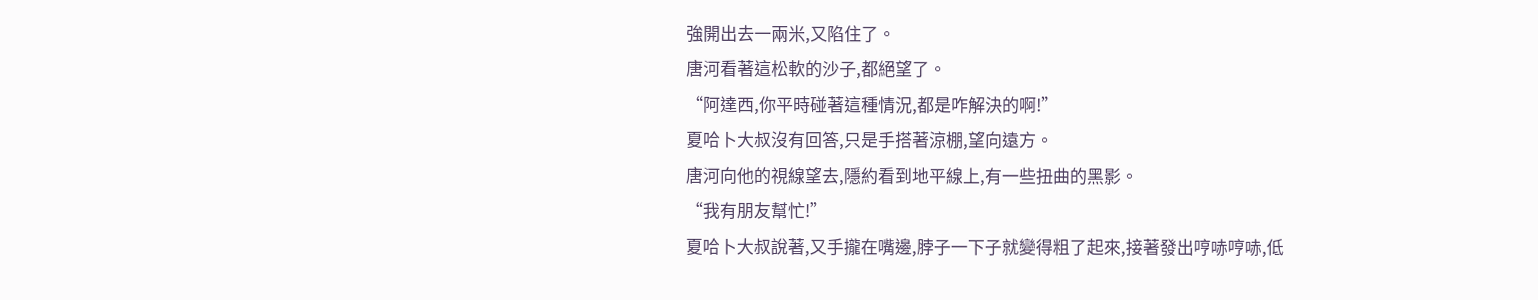強開出去一兩米,又陷住了。
唐河看著這松軟的沙子,都絕望了。
“阿達西,你平時碰著這種情況,都是咋解決的啊!”
夏哈卜大叔沒有回答,只是手搭著涼棚,望向遠方。
唐河向他的視線望去,隱約看到地平線上,有一些扭曲的黑影。
“我有朋友幫忙!”
夏哈卜大叔說著,又手攏在嘴邊,脖子一下子就變得粗了起來,接著發出哼哧哼哧,低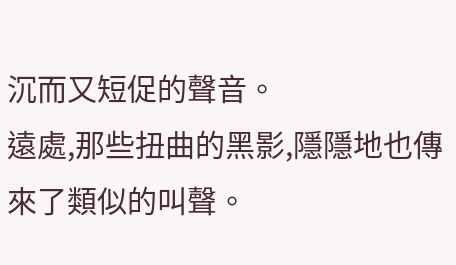沉而又短促的聲音。
遠處,那些扭曲的黑影,隱隱地也傳來了類似的叫聲。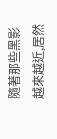隨著那些黑影越來越近,居然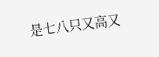是七八只又高又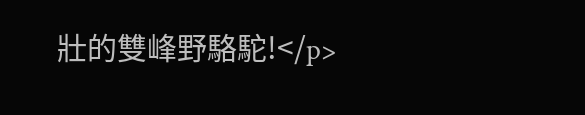壯的雙峰野駱駝!</p>